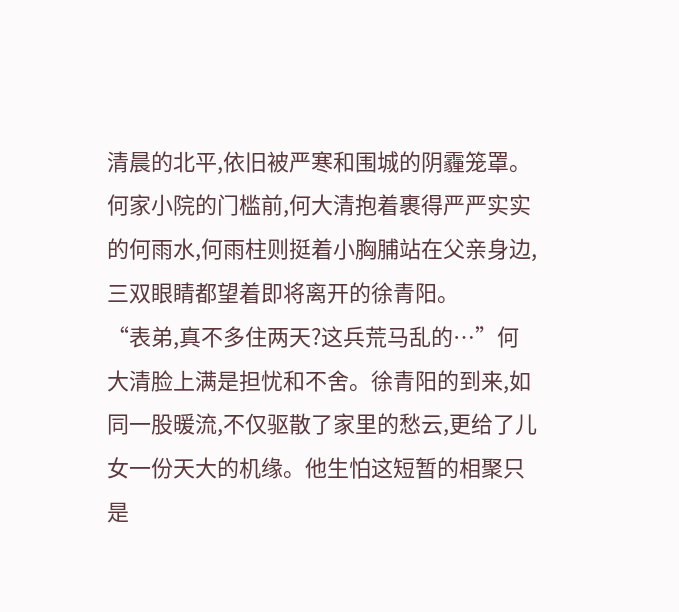清晨的北平,依旧被严寒和围城的阴霾笼罩。何家小院的门槛前,何大清抱着裹得严严实实的何雨水,何雨柱则挺着小胸脯站在父亲身边,三双眼睛都望着即将离开的徐青阳。
“表弟,真不多住两天?这兵荒马乱的…”何大清脸上满是担忧和不舍。徐青阳的到来,如同一股暖流,不仅驱散了家里的愁云,更给了儿女一份天大的机缘。他生怕这短暂的相聚只是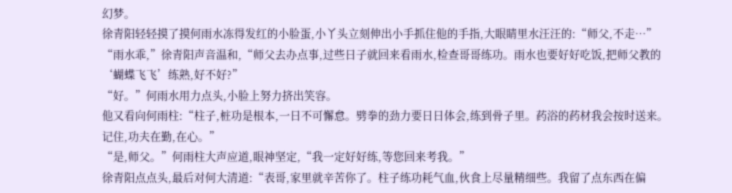幻梦。
徐青阳轻轻摸了摸何雨水冻得发红的小脸蛋,小丫头立刻伸出小手抓住他的手指,大眼睛里水汪汪的:“师父,不走…”
“雨水乖,”徐青阳声音温和,“师父去办点事,过些日子就回来看雨水,检查哥哥练功。雨水也要好好吃饭,把师父教的‘蝴蝶飞飞’练熟,好不好?”
“好。”何雨水用力点头,小脸上努力挤出笑容。
他又看向何雨柱:“柱子,桩功是根本,一日不可懈怠。劈拳的劲力要日日体会,练到骨子里。药浴的药材我会按时送来。记住,功夫在勤,在心。”
“是,师父。”何雨柱大声应道,眼神坚定,“我一定好好练,等您回来考我。”
徐青阳点点头,最后对何大清道:“表哥,家里就辛苦你了。柱子练功耗气血,伙食上尽量精细些。我留了点东西在偏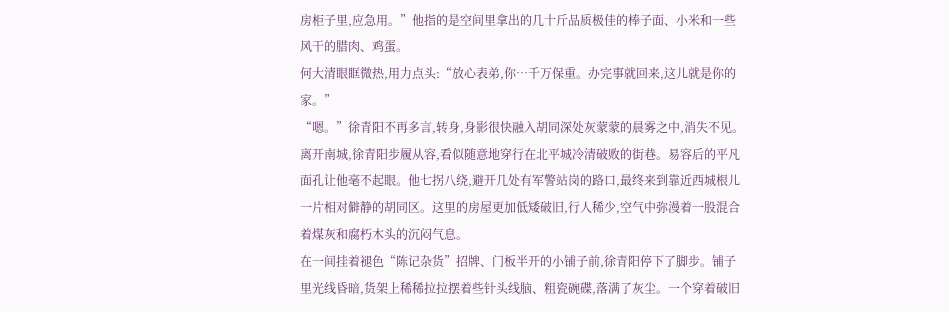房柜子里,应急用。”他指的是空间里拿出的几十斤品质极佳的棒子面、小米和一些风干的腊肉、鸡蛋。
何大清眼眶微热,用力点头:“放心表弟,你…千万保重。办完事就回来,这儿就是你的家。”
“嗯。”徐青阳不再多言,转身,身影很快融入胡同深处灰蒙蒙的晨雾之中,消失不见。
离开南城,徐青阳步履从容,看似随意地穿行在北平城冷清破败的街巷。易容后的平凡面孔让他毫不起眼。他七拐八绕,避开几处有军警站岗的路口,最终来到靠近西城根儿一片相对僻静的胡同区。这里的房屋更加低矮破旧,行人稀少,空气中弥漫着一股混合着煤灰和腐朽木头的沉闷气息。
在一间挂着褪色“陈记杂货”招牌、门板半开的小铺子前,徐青阳停下了脚步。铺子里光线昏暗,货架上稀稀拉拉摆着些针头线脑、粗瓷碗碟,落满了灰尘。一个穿着破旧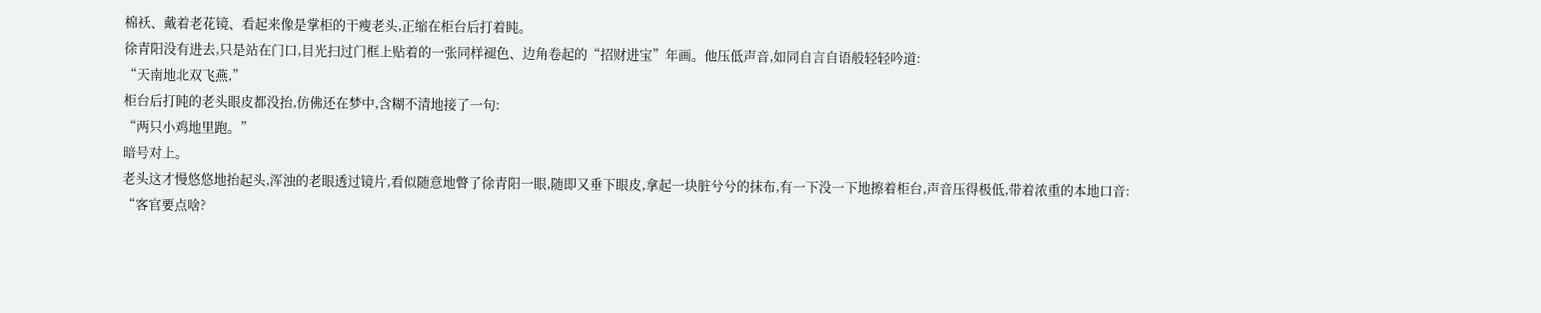棉袄、戴着老花镜、看起来像是掌柜的干瘦老头,正缩在柜台后打着盹。
徐青阳没有进去,只是站在门口,目光扫过门框上贴着的一张同样褪色、边角卷起的“招财进宝”年画。他压低声音,如同自言自语般轻轻吟道:
“天南地北双飞燕,”
柜台后打盹的老头眼皮都没抬,仿佛还在梦中,含糊不清地接了一句:
“两只小鸡地里跑。”
暗号对上。
老头这才慢悠悠地抬起头,浑浊的老眼透过镜片,看似随意地瞥了徐青阳一眼,随即又垂下眼皮,拿起一块脏兮兮的抹布,有一下没一下地擦着柜台,声音压得极低,带着浓重的本地口音:
“客官要点啥?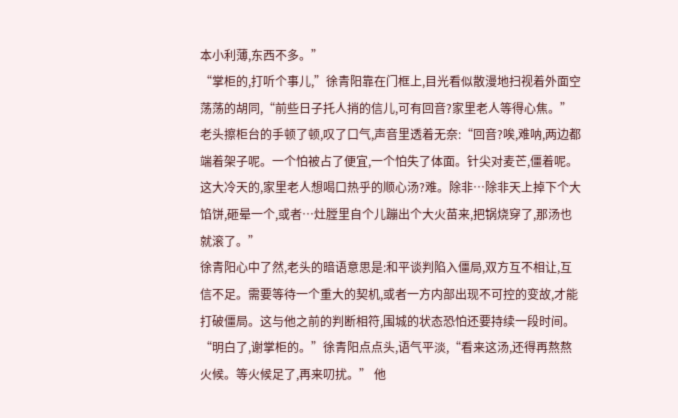本小利薄,东西不多。”
“掌柜的,打听个事儿,”徐青阳靠在门框上,目光看似散漫地扫视着外面空荡荡的胡同,“前些日子托人捎的信儿,可有回音?家里老人等得心焦。”
老头擦柜台的手顿了顿,叹了口气,声音里透着无奈:“回音?唉,难呐,两边都端着架子呢。一个怕被占了便宜,一个怕失了体面。针尖对麦芒,僵着呢。这大冷天的,家里老人想喝口热乎的顺心汤?难。除非…除非天上掉下个大馅饼,砸晕一个,或者…灶膛里自个儿蹦出个大火苗来,把锅烧穿了,那汤也就滚了。”
徐青阳心中了然,老头的暗语意思是:和平谈判陷入僵局,双方互不相让,互信不足。需要等待一个重大的契机,或者一方内部出现不可控的变故,才能打破僵局。这与他之前的判断相符,围城的状态恐怕还要持续一段时间。
“明白了,谢掌柜的。”徐青阳点点头,语气平淡,“看来这汤,还得再熬熬火候。等火候足了,再来叨扰。” 他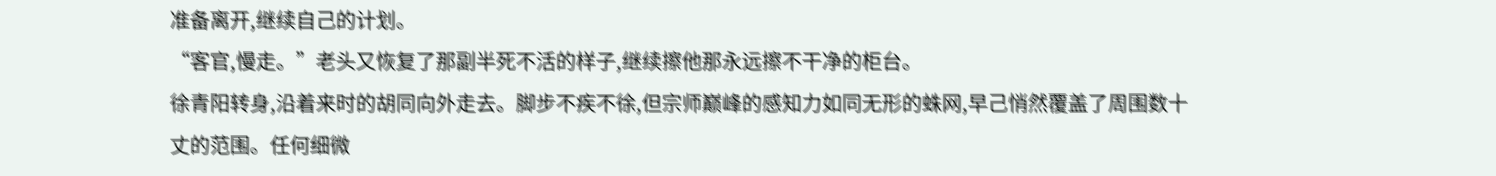准备离开,继续自己的计划。
“客官,慢走。”老头又恢复了那副半死不活的样子,继续擦他那永远擦不干净的柜台。
徐青阳转身,沿着来时的胡同向外走去。脚步不疾不徐,但宗师巅峰的感知力如同无形的蛛网,早己悄然覆盖了周围数十丈的范围。任何细微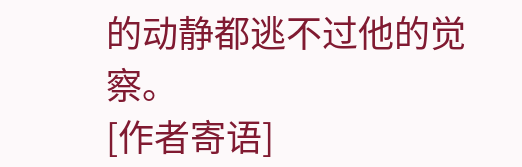的动静都逃不过他的觉察。
[作者寄语]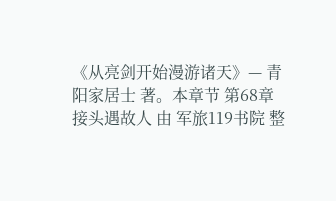《从亮剑开始漫游诸天》— 青阳家居士 著。本章节 第68章 接头遇故人 由 军旅119书院 整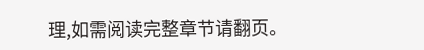理,如需阅读完整章节请翻页。